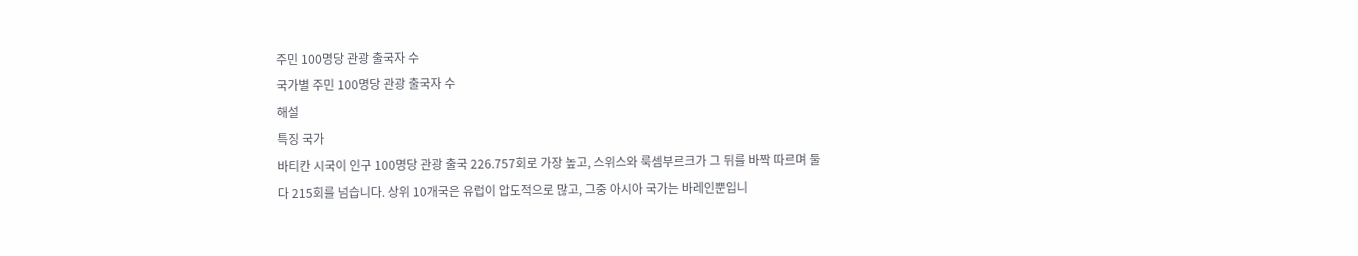주민 100명당 관광 출국자 수
국가별 주민 100명당 관광 출국자 수
해설
특징 국가
바티칸 시국이 인구 100명당 관광 출국 226.757회로 가장 높고, 스위스와 룩셈부르크가 그 뒤를 바짝 따르며 둘 다 215회를 넘습니다. 상위 10개국은 유럽이 압도적으로 많고, 그중 아시아 국가는 바레인뿐입니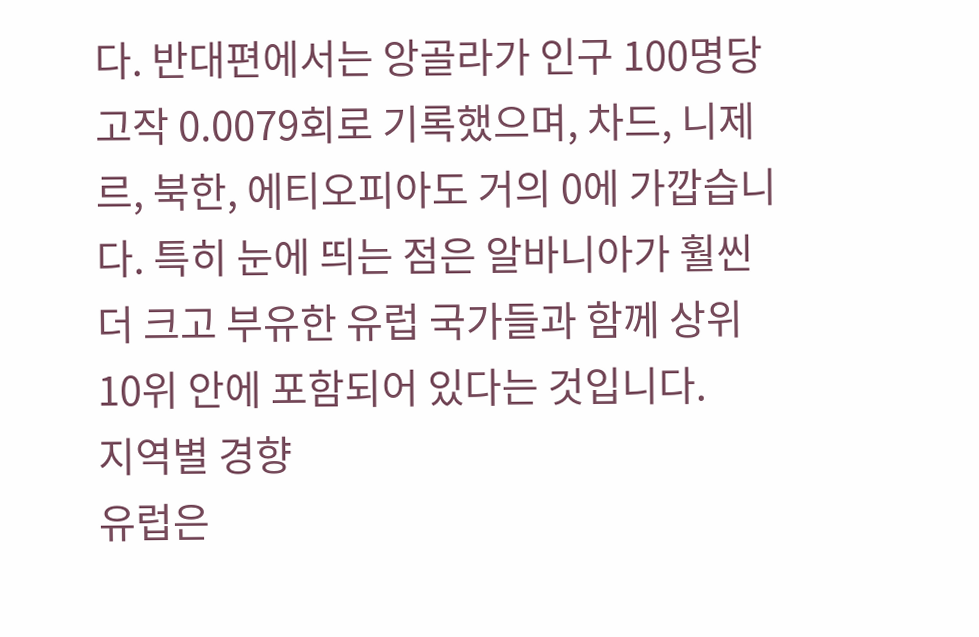다. 반대편에서는 앙골라가 인구 100명당 고작 0.0079회로 기록했으며, 차드, 니제르, 북한, 에티오피아도 거의 0에 가깝습니다. 특히 눈에 띄는 점은 알바니아가 훨씬 더 크고 부유한 유럽 국가들과 함께 상위 10위 안에 포함되어 있다는 것입니다.
지역별 경향
유럽은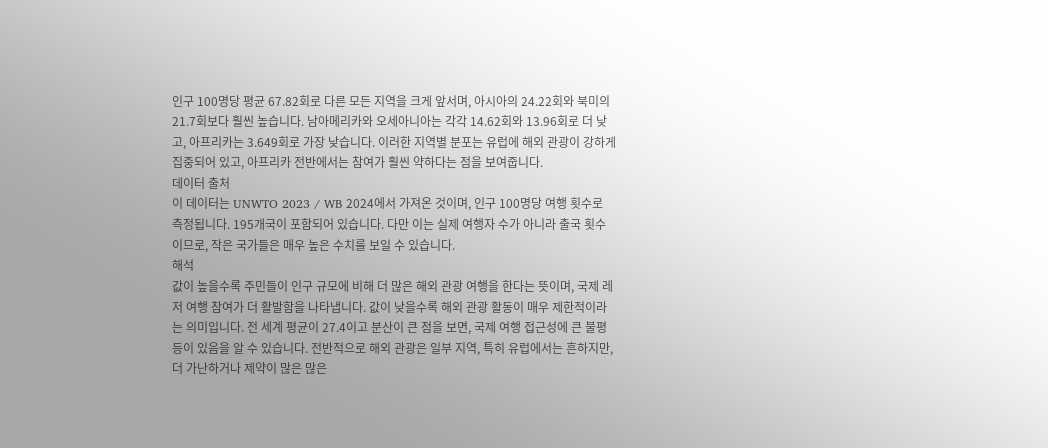인구 100명당 평균 67.82회로 다른 모든 지역을 크게 앞서며, 아시아의 24.22회와 북미의 21.7회보다 훨씬 높습니다. 남아메리카와 오세아니아는 각각 14.62회와 13.96회로 더 낮고, 아프리카는 3.649회로 가장 낮습니다. 이러한 지역별 분포는 유럽에 해외 관광이 강하게 집중되어 있고, 아프리카 전반에서는 참여가 훨씬 약하다는 점을 보여줍니다.
데이터 출처
이 데이터는 UNWTO 2023 / WB 2024에서 가져온 것이며, 인구 100명당 여행 횟수로 측정됩니다. 195개국이 포함되어 있습니다. 다만 이는 실제 여행자 수가 아니라 출국 횟수이므로, 작은 국가들은 매우 높은 수치를 보일 수 있습니다.
해석
값이 높을수록 주민들이 인구 규모에 비해 더 많은 해외 관광 여행을 한다는 뜻이며, 국제 레저 여행 참여가 더 활발함을 나타냅니다. 값이 낮을수록 해외 관광 활동이 매우 제한적이라는 의미입니다. 전 세계 평균이 27.4이고 분산이 큰 점을 보면, 국제 여행 접근성에 큰 불평등이 있음을 알 수 있습니다. 전반적으로 해외 관광은 일부 지역, 특히 유럽에서는 흔하지만, 더 가난하거나 제약이 많은 많은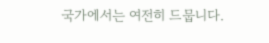국가에서는 여전히 드뭅니다.